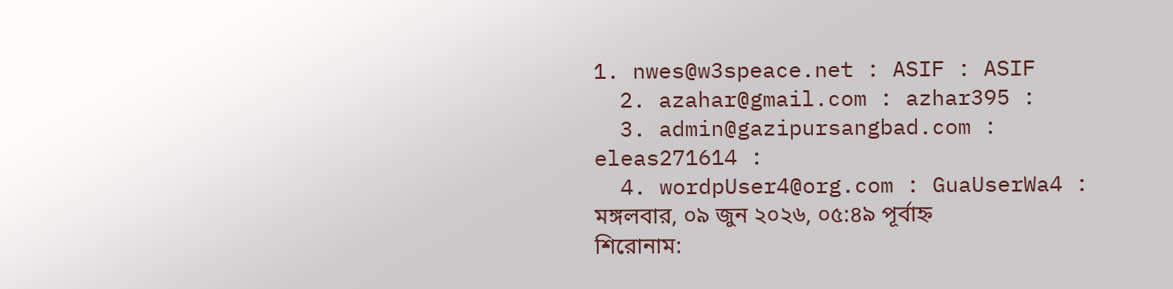1. nwes@w3speace.net : ASIF : ASIF
  2. azahar@gmail.com : azhar395 :
  3. admin@gazipursangbad.com : eleas271614 :
  4. wordpUser4@org.com : GuaUserWa4 :
মঙ্গলবার, ০৯ জুন ২০২৬, ০৫:৪৯ পূর্বাহ্ন
শিরোনাম: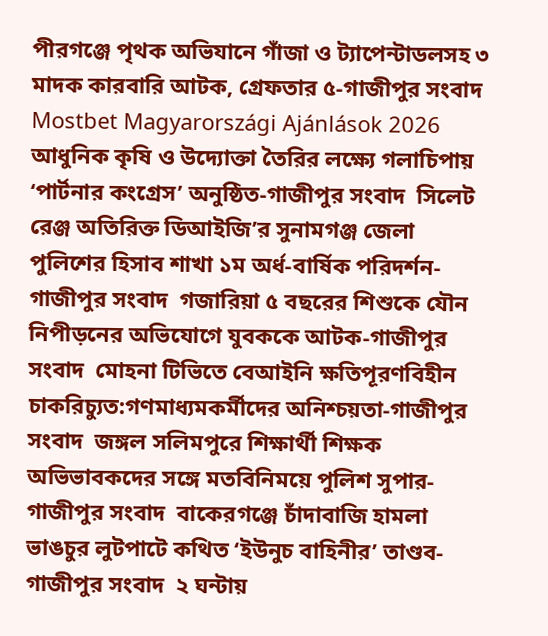পীরগঞ্জে পৃথক অভিযানে গাঁজা ও ট্যাপেন্টাডলসহ ৩ মাদক কারবারি আটক, গ্রেফতার ৫-গাজীপুর সংবাদ  Mostbet Magyarországi Ajánlások 2026 আধুনিক কৃষি ও উদ্যোক্তা তৈরির লক্ষ্যে গলাচিপায় ‘পার্টনার কংগ্রেস’ অনুষ্ঠিত-গাজীপুর সংবাদ  সিলেট রেঞ্জ অতিরিক্ত ডিআইজি’র সুনামগঞ্জ জেলা পুলিশের হিসাব শাখা ১ম অর্ধ-বার্ষিক পরিদর্শন-গাজীপুর সংবাদ  গজারিয়া ৫ বছরের শিশুকে যৌন নিপীড়নের অভিযোগে যুবককে আটক-গাজীপুর সংবাদ  মোহনা টিভিতে বেআইনি ক্ষতিপূরণবিহীন চাকরিচ্যুত:গণমাধ্যমকর্মীদের অনিশ্চয়তা-গাজীপুর সংবাদ  জঙ্গল সলিমপুরে শিক্ষার্থী শিক্ষক অভিভাবকদের সঙ্গে মতবিনিময়ে পুলিশ সুপার-গাজীপুর সংবাদ  বাকেরগঞ্জে চাঁদাবাজি হামলা ভাঙচুর লুটপাটে কথিত ‘ইউনুচ বাহিনীর’ তাণ্ডব-গাজীপুর সংবাদ  ২ ঘন্টায়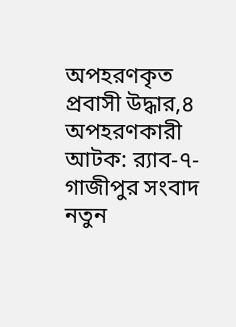অপহরণকৃত প্রবাসী উদ্ধার,৪ অপহরণকারী আটক: র‍্যাব-৭-গাজীপুর সংবাদ  নতুন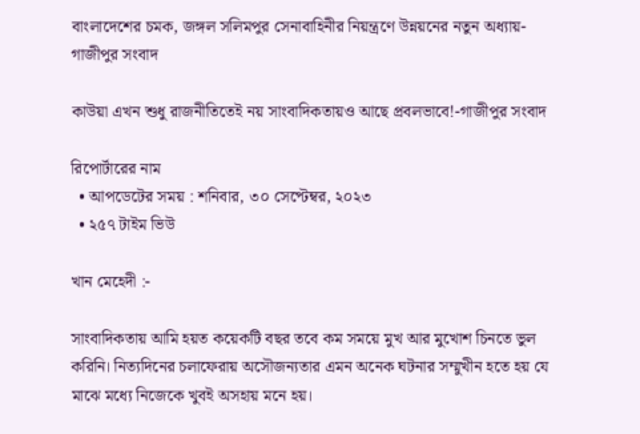বাংলাদেশের চমক, জঙ্গল সলিমপুর সেনাবাহিনীর নিয়ন্ত্রণে উন্নয়নের নতুন অধ্যায়-গাজীপুর সংবাদ

কাউয়া এখন শুধু রাজনীতিতেই নয় সাংবাদিকতায়ও আছে প্রবলভাবে!-গাজীপুর সংবাদ

রিপোর্টারের নাম
  • আপডেটের সময় : শনিবার, ৩০ সেপ্টেম্বর, ২০২৩
  • ২৫৭ টাইম ভিউ

খান মেহেদী :-

সাংবাদিকতায় আমি হয়ত কয়েকটি বছর তবে কম সময়ে মুখ আর মুখোশ চিনতে ভুল করিনি। নিত্যদিনের চলাফেরায় অসৌজন্যতার এমন অনেক ঘটনার সম্মুখীন হতে হয় যে মাঝে মধ্যে নিজেকে খুবই অসহায় মনে হয়।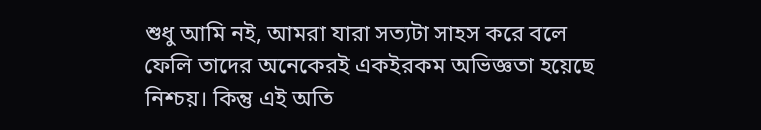শুধু আমি নই, আমরা যারা সত্যটা সাহস করে বলে ফেলি তাদের অনেকেরই একইরকম অভিজ্ঞতা হয়েছে নিশ্চয়। কিন্তু এই অতি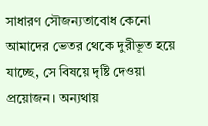সাধারণ সৌজন্যতাবোধ কেনো আমাদের ভেতর থেকে দুরীভূত হয়ে যাচ্ছে, সে বিষয়ে দৃষ্টি দেওয়া প্রয়োজন। অন্যথায়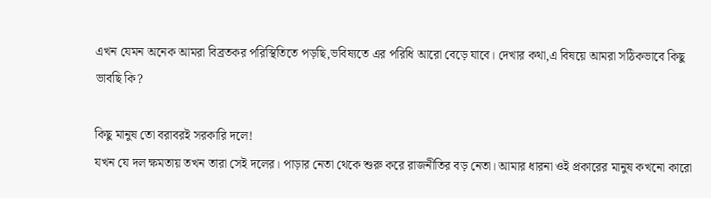এখন যেমন অনেক আমরা বিব্রতকর পরিস্থিতিতে পড়ছি,ভবিষ্যতে এর পরিধি আরো বেড়ে যাবে। দেখার কথা,এ বিষয়ে আমরা সঠিকভাবে কিছু ভাবছি কি?

কিছু মানুষ তো বরাবরই সরকারি দলে!
যখন যে দল ক্ষমতায় তখন তারা সেই দলের। পাড়ার নেতা থেকে শুরু করে রাজনীতির বড় নেতা। আমার ধারনা ওই প্রকারের মানুষ কখনো কারো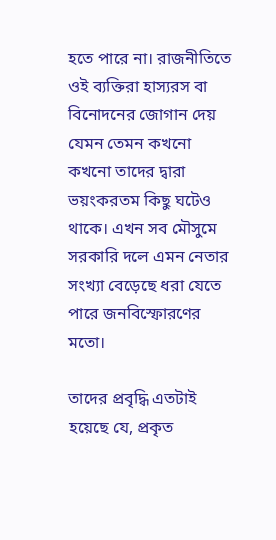হতে পারে না। রাজনীতিতে ওই ব্যক্তিরা হাস্যরস বা বিনোদনের জোগান দেয় যেমন তেমন কখনো কখনো তাদের দ্বারা ভয়ংকরতম কিছু ঘটেও থাকে। এখন সব মৌসুমে সরকারি দলে এমন নেতার সংখ্যা বেড়েছে ধরা যেতে পারে জনবিস্ফোরণের মতো।

তাদের প্রবৃদ্ধি এতটাই হয়েছে যে, প্রকৃত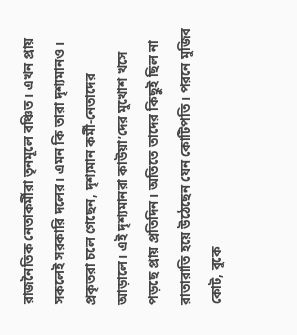রাজনৈতিক নেতাকর্মীরা তৃনমূলে বঞ্চিত। এখন প্রায় সকলেই সরকারি দলের। এমন কি তারা দৃশ্যমানও। প্রকৃতরা চলে গেছেন, দৃশ্যমান কর্মী-নেতাদের আড়ালে। এই দৃশ্যমানরা কাউয়া’দের মুখোশ খসে পড়ছে প্রায় প্রতিদিন। অতিতে তাদের কিছুই ছিল না রাতারাতি হয়ে উঠেছেন যেন কোটিপতি। পরনে মুজিব কোট, বুকে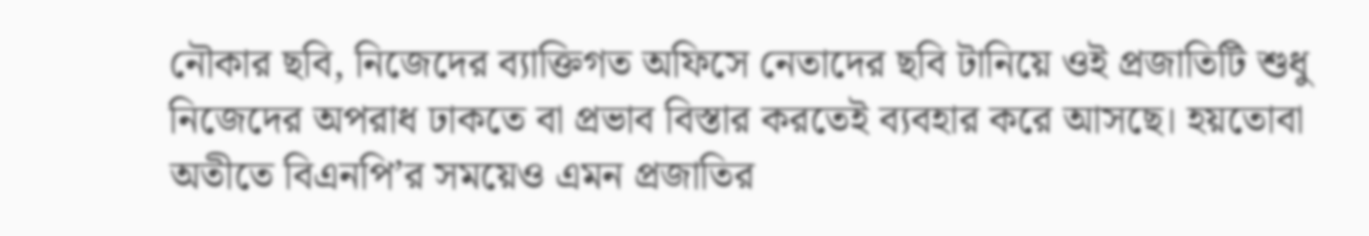নৌকার ছবি, নিজেদের ব্যাক্তিগত অফিসে নেতাদের ছবি টানিয়ে ওই প্রজাতিটি শুধু নিজেদের অপরাধ ঢাকতে বা প্রভাব বিস্তার করতেই ব্যবহার করে আসছে। হয়তোবা অতীতে বিএনপি’র সময়েও এমন প্রজাতির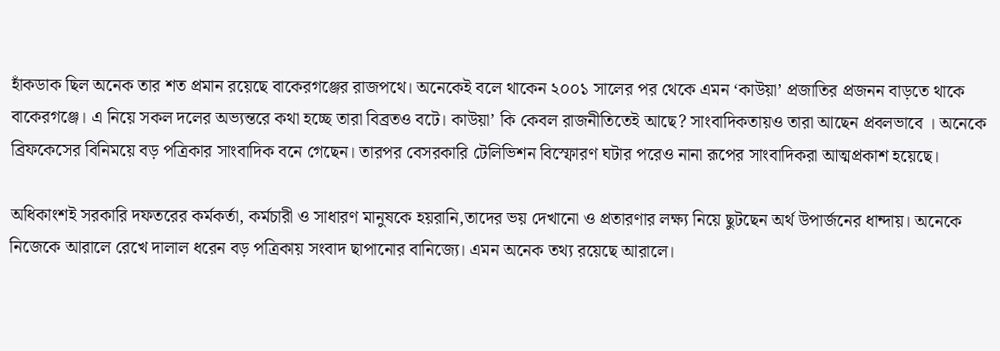হাঁকডাক ছিল অনেক তার শত প্রমান রয়েছে বাকেরগঞ্জের রাজপথে। অনেকেই বলে থাকেন ২০০১ সালের পর থেকে এমন ‘কাউয়া’ প্রজাতির প্রজনন বাড়তে থাকে বাকেরগঞ্জে। এ নিয়ে সকল দলের অভ্যন্তরে কথা হচ্ছে তারা বিব্রতও বটে। কাউয়া’ কি কেবল রাজনীতিতেই আছে? সাংবাদিকতায়ও তারা আছেন প্রবলভাবে । অনেকে ব্রিফকেসের বিনিময়ে বড় পত্রিকার সাংবাদিক বনে গেছেন। তারপর বেসরকারি টেলিভিশন বিস্ফোরণ ঘটার পরেও নানা রূপের সাংবাদিকরা আত্মপ্রকাশ হয়েছে।

অধিকাংশই সরকারি দফতরের কর্মকর্তা, কর্মচারী ও সাধারণ মানুষকে হয়রানি,তাদের ভয় দেখানো ও প্রতারণার লক্ষ্য নিয়ে ছুটছেন অর্থ উপার্জনের ধান্দায়। অনেকে নিজেকে আরালে রেখে দালাল ধরেন বড় পত্রিকায় সংবাদ ছাপানোর বানিজ্যে। এমন অনেক তথ্য রয়েছে আরালে।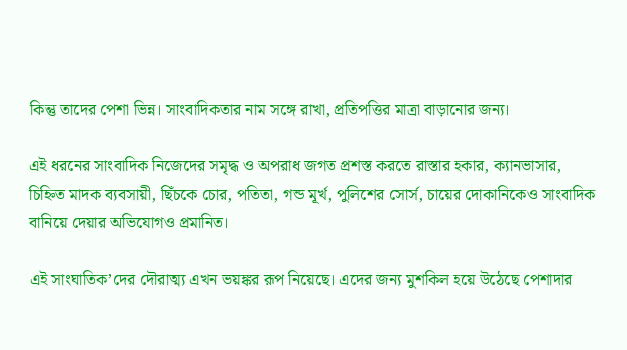কিন্তু তাদের পেশা ভিন্ন। সাংবাদিকতার নাম সঙ্গে রাখা, প্রতিপত্তির মাত্রা বাড়ানোর জন্য।

এই ধরনের সাংবাদিক নিজেদের সমৃদ্ধ ও অপরাধ জগত প্রশস্ত করতে রাস্তার হকার, ক্যানভাসার, চিহ্নিত মাদক ব্যবসায়ী, ছিঁচকে চোর, পতিতা, গন্ড মূর্খ, পুলিশের সোর্স, চায়ের দোকানিকেও সাংবাদিক বানিয়ে দেয়ার অভিযোগও প্রমানিত।

এই সাংঘাতিক’দের দৌরাত্ম্য এখন ভয়ঙ্কর রূপ নিয়েছে। এদের জন্য মুশকিল হয়ে উঠেছে পেশাদার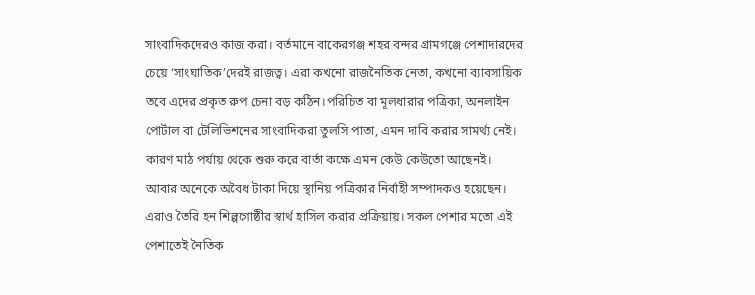সাংবাদিকদেরও কাজ করা। বর্তমানে বাকেরগঞ্জ শহর বন্দর গ্রামগঞ্জে পেশাদারদের চেয়ে ‘সাংঘাতিক’দেরই রাজত্ব। এরা কখনো রাজনৈতিক নেতা, কখনো ব্যাবসায়িক তবে এদের প্রকৃত রুপ চেনা বড় কঠিন।পরিচিত বা মূলধারার পত্রিকা, অনলাইন পোর্টাল বা টেলিভিশনের সাংবাদিকরা তুলসি পাতা, এমন দাবি করার সামর্থ্য নেই। কারণ মাঠ পর্যায় থেকে শুরু করে বার্তা কক্ষে এমন কেউ কেউতো আছেনই। আবার অনেকে অবৈধ টাকা দিয়ে স্থানিয় পত্রিকার নির্বাহী সম্পাদকও হয়েছেন। এরাও তৈরি হন শিল্পগোষ্ঠীর স্বার্থ হাসিল করার প্রক্রিয়ায়। সকল পেশার মতো এই পেশাতেই নৈতিক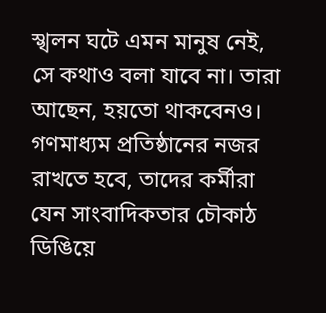স্খলন ঘটে এমন মানুষ নেই, সে কথাও বলা যাবে না। তারা আছেন, হয়তো থাকবেনও। গণমাধ্যম প্রতিষ্ঠানের নজর রাখতে হবে, তাদের কর্মীরা যেন সাংবাদিকতার চৌকাঠ ডিঙিয়ে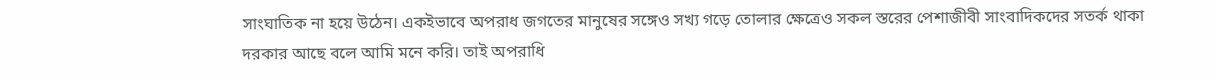সাংঘাতিক না হয়ে উঠেন। একইভাবে অপরাধ জগতের মানুষের সঙ্গেও সখ্য গড়ে তোলার ক্ষেত্রেও সকল স্তরের পেশাজীবী সাংবাদিকদের সতর্ক থাকা দরকার আছে বলে আমি মনে করি। তাই অপরাধি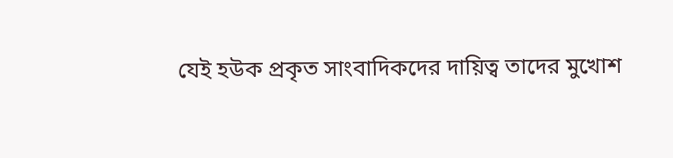যেই হউক প্রকৃত সাংবাদিকদের দায়িত্ব তাদের মুখোশ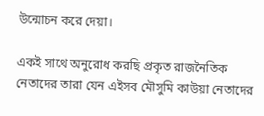উন্মোচন করে দেয়া।

একই সাথে অনুরোধ করছি প্রকৃত রাজনৈতিক নেতাদের তারা যেন এইসব মৌসুমি কাউয়া নেতাদের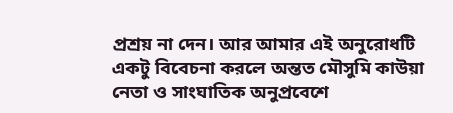প্রশ্রয় না দেন। আর আমার এই অনুরোধটি একটু বিবেচনা করলে অন্তত মৌসুমি কাউয়া নেতা ও সাংঘাতিক অনুপ্রবেশে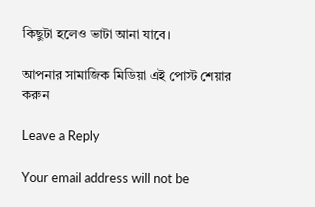কিছুটা হলেও ভাটা আনা যাবে।

আপনার সামাজিক মিডিয়া এই পোস্ট শেয়ার করুন

Leave a Reply

Your email address will not be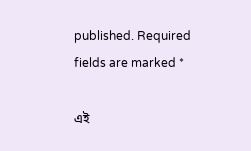published. Required fields are marked *

এই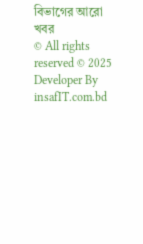বিভাগের আরো খবর
© All rights reserved © 2025
Developer By insafIT.com.bd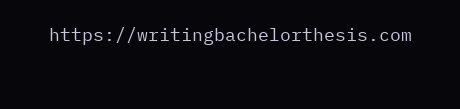https://writingbachelorthesis.com